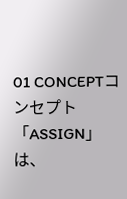01 CONCEPTコンセプト
「ASSIGN」は、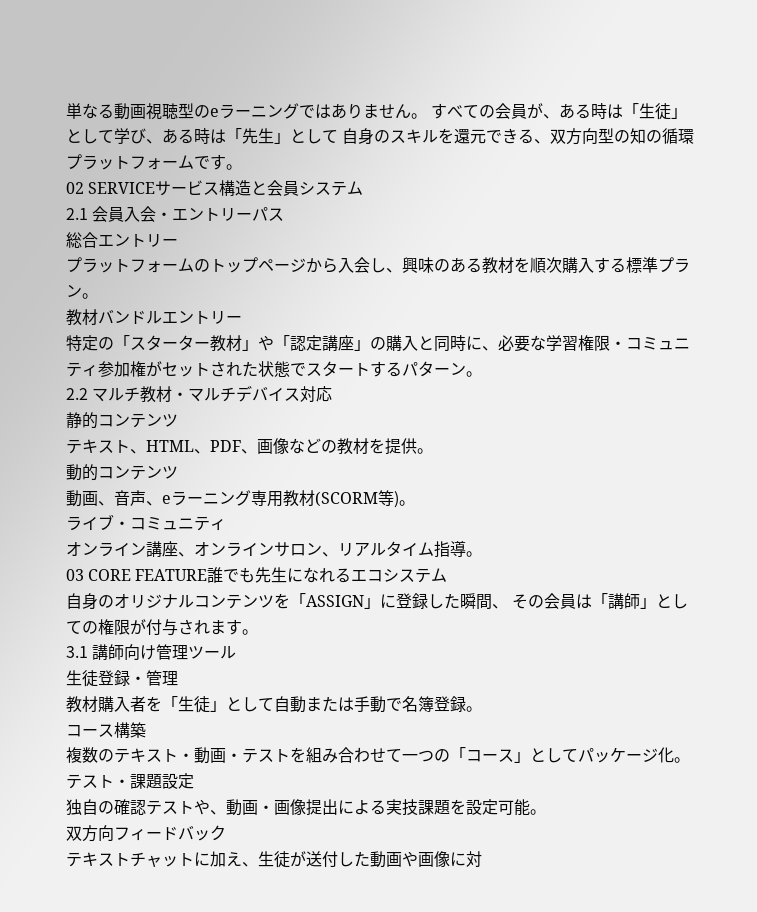単なる動画視聴型のeラーニングではありません。 すべての会員が、ある時は「生徒」として学び、ある時は「先生」として 自身のスキルを還元できる、双方向型の知の循環プラットフォームです。
02 SERVICEサービス構造と会員システム
2.1 会員入会・エントリーパス
総合エントリー
プラットフォームのトップページから入会し、興味のある教材を順次購入する標準プラン。
教材バンドルエントリー
特定の「スターター教材」や「認定講座」の購入と同時に、必要な学習権限・コミュニティ参加権がセットされた状態でスタートするパターン。
2.2 マルチ教材・マルチデバイス対応
静的コンテンツ
テキスト、HTML、PDF、画像などの教材を提供。
動的コンテンツ
動画、音声、eラーニング専用教材(SCORM等)。
ライブ・コミュニティ
オンライン講座、オンラインサロン、リアルタイム指導。
03 CORE FEATURE誰でも先生になれるエコシステム
自身のオリジナルコンテンツを「ASSIGN」に登録した瞬間、 その会員は「講師」としての権限が付与されます。
3.1 講師向け管理ツール
生徒登録・管理
教材購入者を「生徒」として自動または手動で名簿登録。
コース構築
複数のテキスト・動画・テストを組み合わせて一つの「コース」としてパッケージ化。
テスト・課題設定
独自の確認テストや、動画・画像提出による実技課題を設定可能。
双方向フィードバック
テキストチャットに加え、生徒が送付した動画や画像に対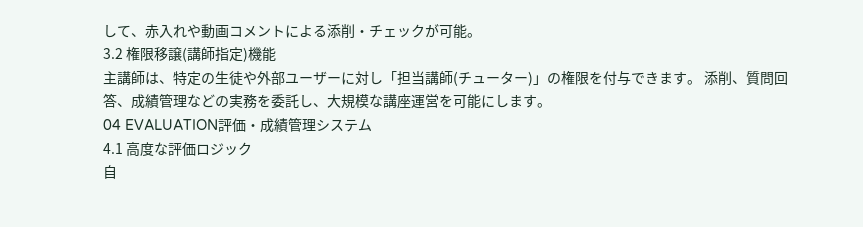して、赤入れや動画コメントによる添削・チェックが可能。
3.2 権限移譲(講師指定)機能
主講師は、特定の生徒や外部ユーザーに対し「担当講師(チューター)」の権限を付与できます。 添削、質問回答、成績管理などの実務を委託し、大規模な講座運営を可能にします。
04 EVALUATION評価・成績管理システム
4.1 高度な評価ロジック
自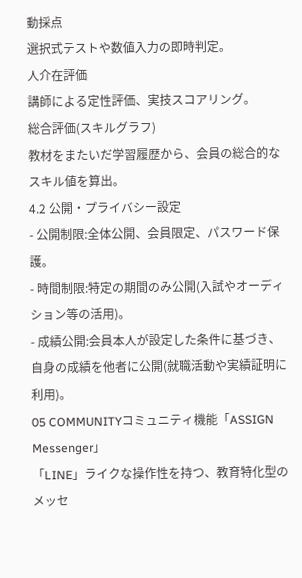動採点
選択式テストや数値入力の即時判定。
人介在評価
講師による定性評価、実技スコアリング。
総合評価(スキルグラフ)
教材をまたいだ学習履歴から、会員の総合的なスキル値を算出。
4.2 公開・プライバシー設定
- 公開制限:全体公開、会員限定、パスワード保護。
- 時間制限:特定の期間のみ公開(入試やオーディション等の活用)。
- 成績公開:会員本人が設定した条件に基づき、自身の成績を他者に公開(就職活動や実績証明に利用)。
05 COMMUNITYコミュニティ機能「ASSIGN Messenger」
「LINE」ライクな操作性を持つ、教育特化型のメッセ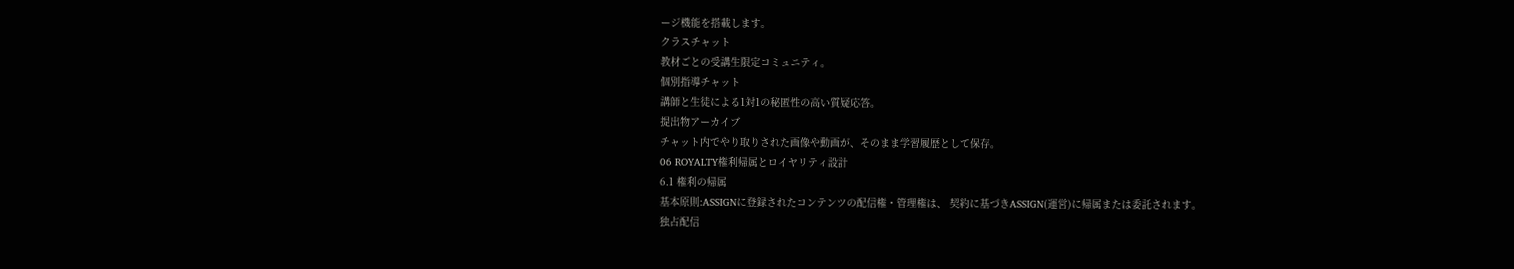ージ機能を搭載します。
クラスチャット
教材ごとの受講生限定コミュニティ。
個別指導チャット
講師と生徒による1対1の秘匿性の高い質疑応答。
提出物アーカイブ
チャット内でやり取りされた画像や動画が、そのまま学習履歴として保存。
06 ROYALTY権利帰属とロイヤリティ設計
6.1 権利の帰属
基本原則:ASSIGNに登録されたコンテンツの配信権・管理権は、 契約に基づきASSIGN(運営)に帰属または委託されます。
独占配信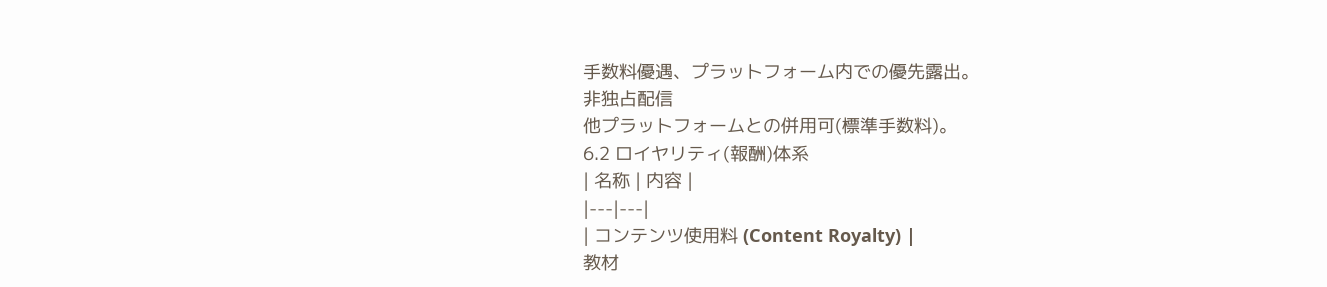手数料優遇、プラットフォーム内での優先露出。
非独占配信
他プラットフォームとの併用可(標準手数料)。
6.2 ロイヤリティ(報酬)体系
| 名称 | 内容 |
|---|---|
| コンテンツ使用料 (Content Royalty) |
教材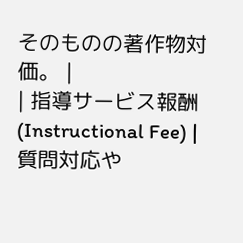そのものの著作物対価。 |
| 指導サービス報酬 (Instructional Fee) |
質問対応や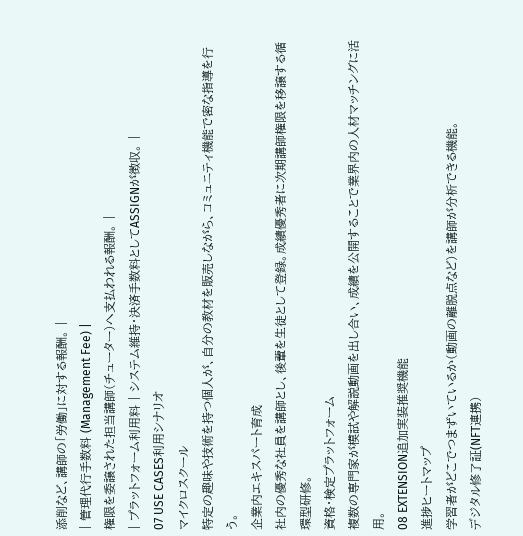添削など、講師の「労働」に対する報酬。 |
| 管理代行手数料 (Management Fee) |
権限を委譲された担当講師(チューター)へ支払われる報酬。 |
| プラットフォーム利用料 | システム維持・決済手数料としてASSIGNが徴収。 |
07 USE CASES利用シナリオ
マイクロスクール
特定の趣味や技術を持つ個人が、自分の教材を販売しながら、コミュニティ機能で密な指導を行う。
企業内エキスパート育成
社内の優秀な社員を講師とし、後輩を生徒として登録。成績優秀者に次期講師権限を移譲する循環型研修。
資格・検定プラットフォーム
複数の専門家が模試や解説動画を出し合い、成績を公開することで業界内の人材マッチングに活用。
08 EXTENSION追加実装推奨機能
進捗ヒートマップ
学習者がどこでつまずいているか(動画の離脱点など)を講師が分析できる機能。
デジタル修了証(NFT連携)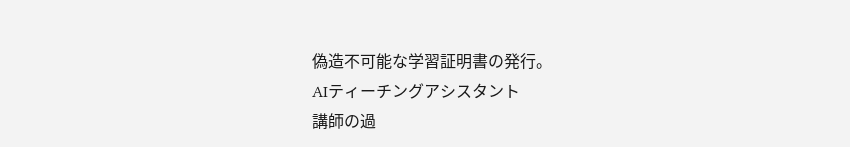偽造不可能な学習証明書の発行。
AIティーチングアシスタント
講師の過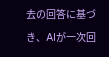去の回答に基づき、AIが一次回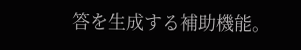答を生成する補助機能。